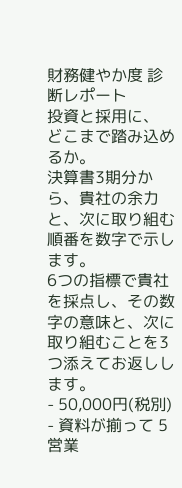財務健やか度 診断レポート
投資と採用に、
どこまで踏み込めるか。
決算書3期分から、貴社の余力と、次に取り組む順番を数字で示します。
6つの指標で貴社を採点し、その数字の意味と、次に取り組むことを3つ添えてお返しします。
- 50,000円(税別)
- 資料が揃って 5営業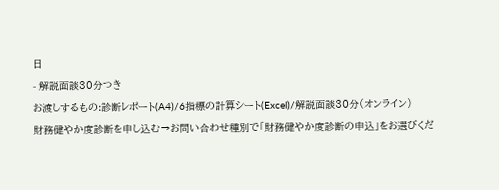日
- 解説面談30分つき
お渡しするもの:診断レポート(A4)/6指標の計算シート(Excel)/解説面談30分(オンライン)
財務健やか度診断を申し込む→お問い合わせ種別で「財務健やか度診断の申込」をお選びくだ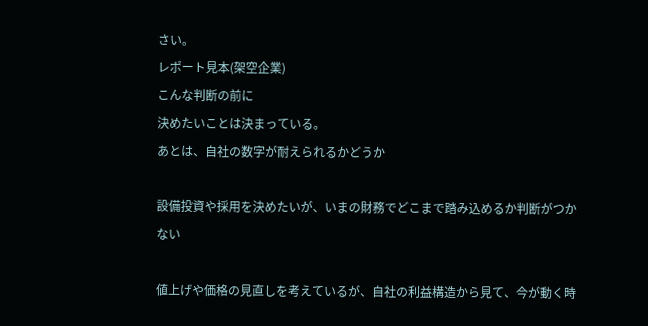さい。
レポート見本(架空企業)
こんな判断の前に
決めたいことは決まっている。
あとは、自社の数字が耐えられるかどうか

設備投資や採用を決めたいが、いまの財務でどこまで踏み込めるか判断がつかない

値上げや価格の見直しを考えているが、自社の利益構造から見て、今が動く時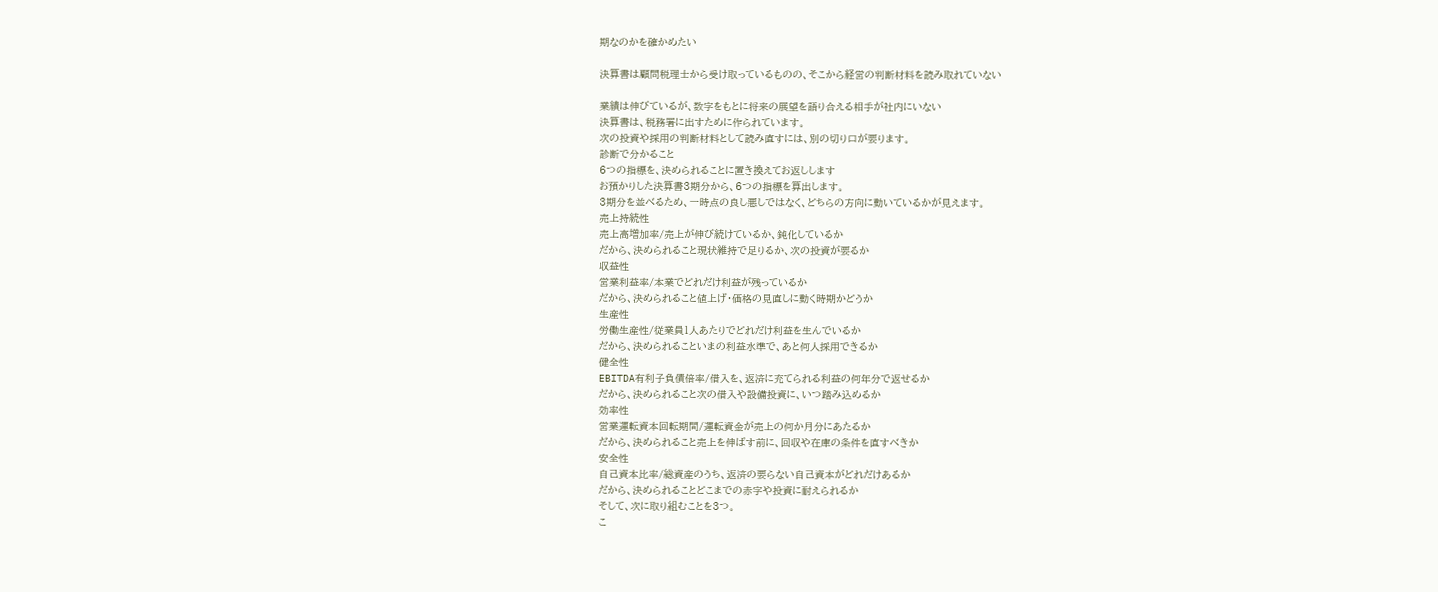期なのかを確かめたい

決算書は顧問税理士から受け取っているものの、そこから経営の判断材料を読み取れていない

業績は伸びているが、数字をもとに将来の展望を語り合える相手が社内にいない
決算書は、税務署に出すために作られています。
次の投資や採用の判断材料として読み直すには、別の切り口が要ります。
診断で分かること
6つの指標を、決められることに置き換えてお返しします
お預かりした決算書3期分から、6つの指標を算出します。
3期分を並べるため、一時点の良し悪しではなく、どちらの方向に動いているかが見えます。
売上持続性
売上高増加率/売上が伸び続けているか、鈍化しているか
だから、決められること現状維持で足りるか、次の投資が要るか
収益性
営業利益率/本業でどれだけ利益が残っているか
だから、決められること値上げ・価格の見直しに動く時期かどうか
生産性
労働生産性/従業員1人あたりでどれだけ利益を生んでいるか
だから、決められることいまの利益水準で、あと何人採用できるか
健全性
EBITDA有利子負債倍率/借入を、返済に充てられる利益の何年分で返せるか
だから、決められること次の借入や設備投資に、いつ踏み込めるか
効率性
営業運転資本回転期間/運転資金が売上の何か月分にあたるか
だから、決められること売上を伸ばす前に、回収や在庫の条件を直すべきか
安全性
自己資本比率/総資産のうち、返済の要らない自己資本がどれだけあるか
だから、決められることどこまでの赤字や投資に耐えられるか
そして、次に取り組むことを3つ。
こ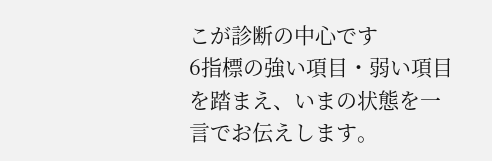こが診断の中心です
6指標の強い項目・弱い項目を踏まえ、いまの状態を一言でお伝えします。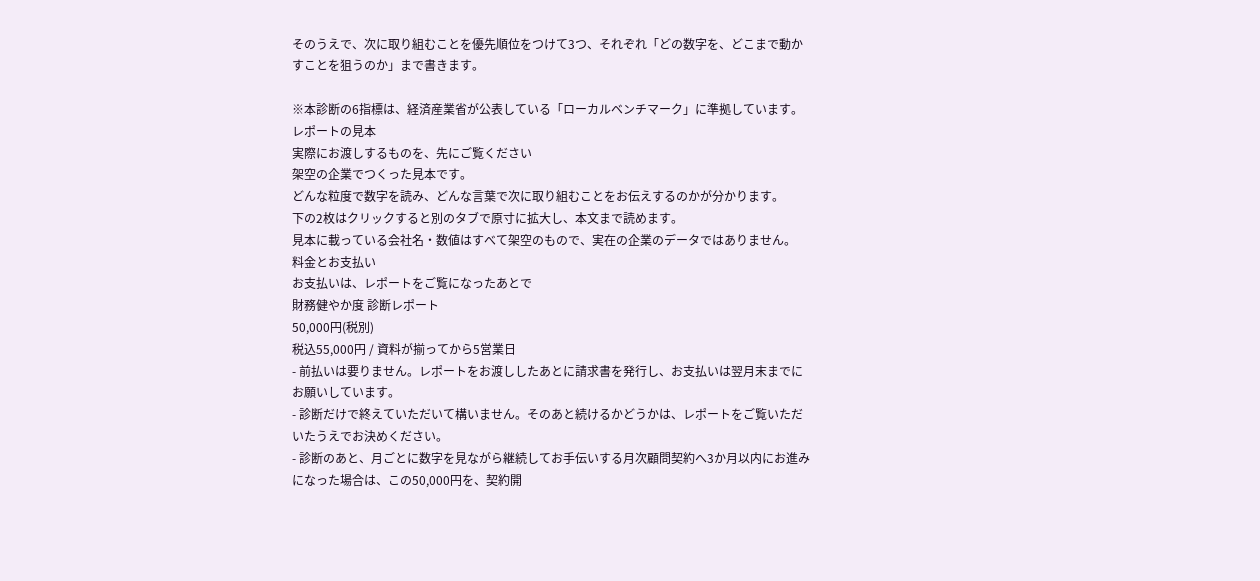そのうえで、次に取り組むことを優先順位をつけて3つ、それぞれ「どの数字を、どこまで動かすことを狙うのか」まで書きます。

※本診断の6指標は、経済産業省が公表している「ローカルベンチマーク」に準拠しています。
レポートの見本
実際にお渡しするものを、先にご覧ください
架空の企業でつくった見本です。
どんな粒度で数字を読み、どんな言葉で次に取り組むことをお伝えするのかが分かります。
下の2枚はクリックすると別のタブで原寸に拡大し、本文まで読めます。
見本に載っている会社名・数値はすべて架空のもので、実在の企業のデータではありません。
料金とお支払い
お支払いは、レポートをご覧になったあとで
財務健やか度 診断レポート
50,000円(税別)
税込55,000円 / 資料が揃ってから5営業日
- 前払いは要りません。レポートをお渡ししたあとに請求書を発行し、お支払いは翌月末までにお願いしています。
- 診断だけで終えていただいて構いません。そのあと続けるかどうかは、レポートをご覧いただいたうえでお決めください。
- 診断のあと、月ごとに数字を見ながら継続してお手伝いする月次顧問契約へ3か月以内にお進みになった場合は、この50,000円を、契約開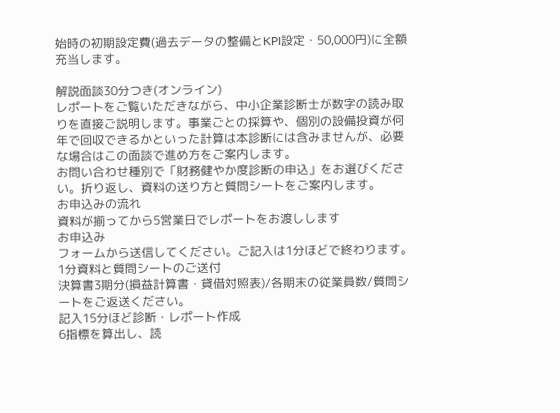始時の初期設定費(過去データの整備とKPI設定・50,000円)に全額充当します。

解説面談30分つき(オンライン)
レポートをご覧いただきながら、中小企業診断士が数字の読み取りを直接ご説明します。事業ごとの採算や、個別の設備投資が何年で回収できるかといった計算は本診断には含みませんが、必要な場合はこの面談で進め方をご案内します。
お問い合わせ種別で「財務健やか度診断の申込」をお選びください。折り返し、資料の送り方と質問シートをご案内します。
お申込みの流れ
資料が揃ってから5営業日でレポートをお渡しします
お申込み
フォームから送信してください。ご記入は1分ほどで終わります。
1分資料と質問シートのご送付
決算書3期分(損益計算書・貸借対照表)/各期末の従業員数/質問シートをご返送ください。
記入15分ほど診断・レポート作成
6指標を算出し、読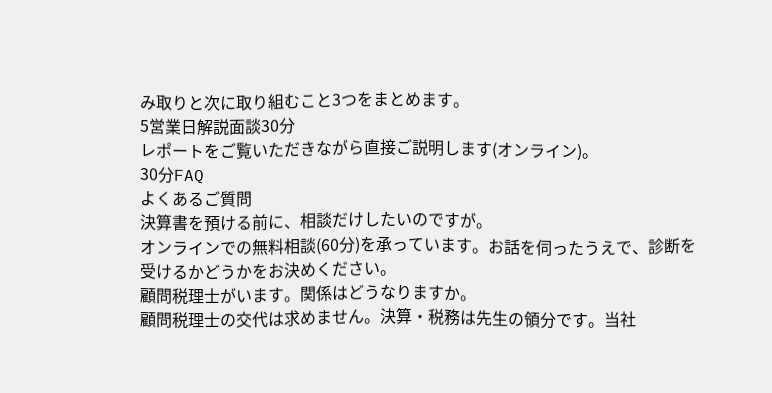み取りと次に取り組むこと3つをまとめます。
5営業日解説面談30分
レポートをご覧いただきながら直接ご説明します(オンライン)。
30分FAQ
よくあるご質問
決算書を預ける前に、相談だけしたいのですが。
オンラインでの無料相談(60分)を承っています。お話を伺ったうえで、診断を受けるかどうかをお決めください。
顧問税理士がいます。関係はどうなりますか。
顧問税理士の交代は求めません。決算・税務は先生の領分です。当社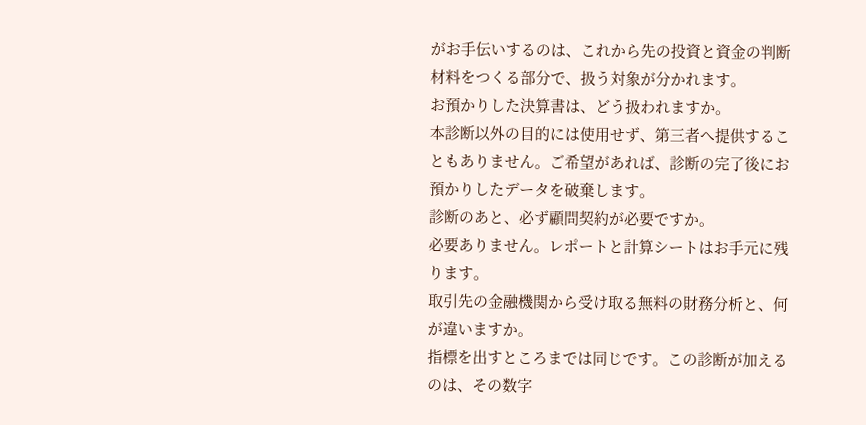がお手伝いするのは、これから先の投資と資金の判断材料をつくる部分で、扱う対象が分かれます。
お預かりした決算書は、どう扱われますか。
本診断以外の目的には使用せず、第三者へ提供することもありません。ご希望があれば、診断の完了後にお預かりしたデータを破棄します。
診断のあと、必ず顧問契約が必要ですか。
必要ありません。レポートと計算シートはお手元に残ります。
取引先の金融機関から受け取る無料の財務分析と、何が違いますか。
指標を出すところまでは同じです。この診断が加えるのは、その数字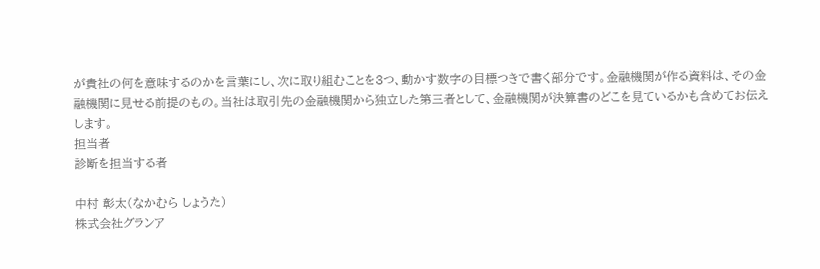が貴社の何を意味するのかを言葉にし、次に取り組むことを3つ、動かす数字の目標つきで書く部分です。金融機関が作る資料は、その金融機関に見せる前提のもの。当社は取引先の金融機関から独立した第三者として、金融機関が決算書のどこを見ているかも含めてお伝えします。
担当者
診断を担当する者

中村 彰太(なかむら しょうた)
株式会社グランア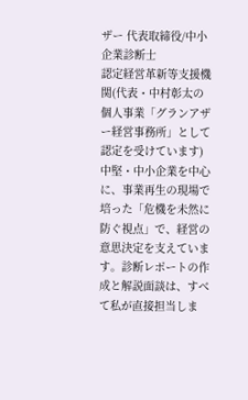ザー 代表取締役/中小企業診断士
認定経営革新等支援機関(代表・中村彰太の個人事業「グランアザー経営事務所」として認定を受けています)
中堅・中小企業を中心に、事業再生の現場で培った「危機を未然に防ぐ視点」で、経営の意思決定を支えています。診断レポートの作成と解説面談は、すべて私が直接担当しま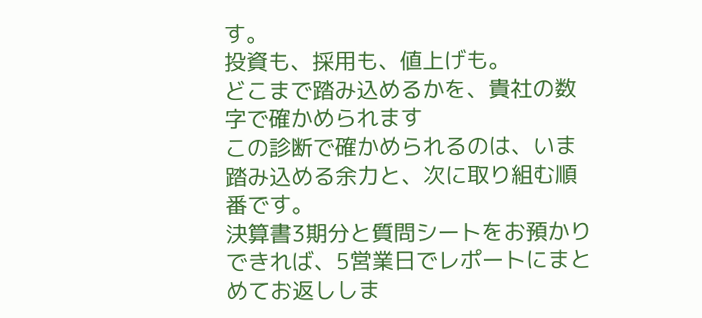す。
投資も、採用も、値上げも。
どこまで踏み込めるかを、貴社の数字で確かめられます
この診断で確かめられるのは、いま踏み込める余力と、次に取り組む順番です。
決算書3期分と質問シートをお預かりできれば、5営業日でレポートにまとめてお返ししま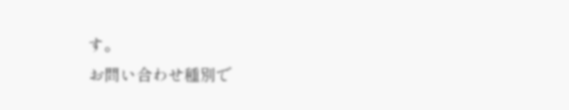す。
お問い合わせ種別で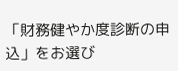「財務健やか度診断の申込」をお選び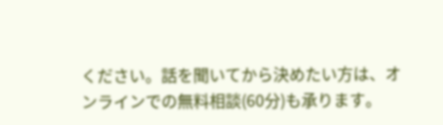ください。話を聞いてから決めたい方は、オンラインでの無料相談(60分)も承ります。